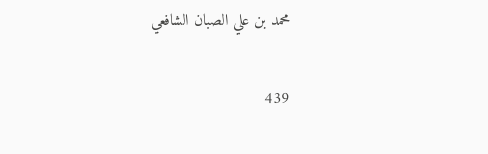محمد بن علي الصبان الشافعي

439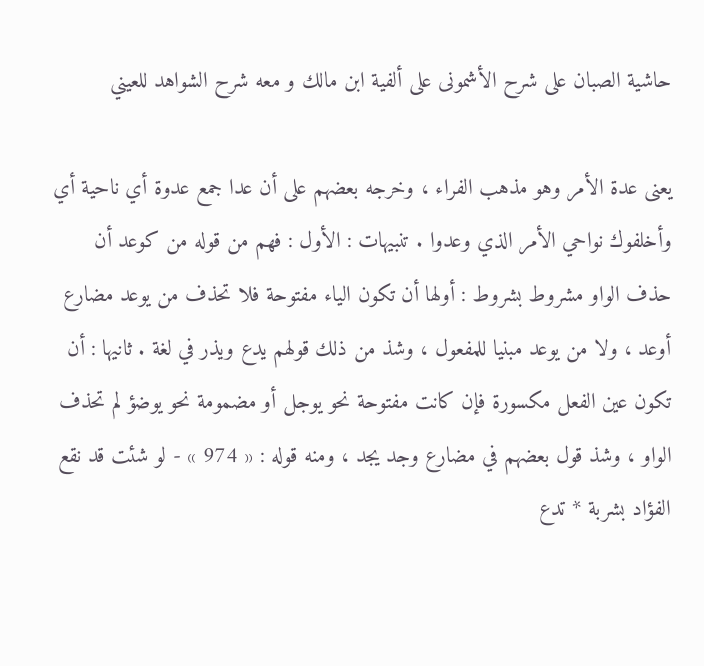حاشية الصبان على شرح الأشمونى على ألفية ابن مالك و معه شرح الشواهد للعيني

يعنى عدة الأمر وهو مذهب الفراء ، وخرجه بعضهم على أن عدا جمع عدوة أي ناحية أي وأخلفوك نواحي الأمر الذي وعدوا . تنبيهات : الأول : فهم من قوله من كوعد أن حذف الواو مشروط بشروط : أولها أن تكون الياء مفتوحة فلا تحذف من يوعد مضارع أوعد ، ولا من يوعد مبنيا للمفعول ، وشذ من ذلك قولهم يدع ويذر في لغة . ثانيها : أن تكون عين الفعل مكسورة فإن كانت مفتوحة نحو يوجل أو مضمومة نحو يوضؤ لم تحذف الواو ، وشذ قول بعضهم في مضارع وجد يجد ، ومنه قوله : « 974 » - لو شئت قد نقع الفؤاد بشربة * تدع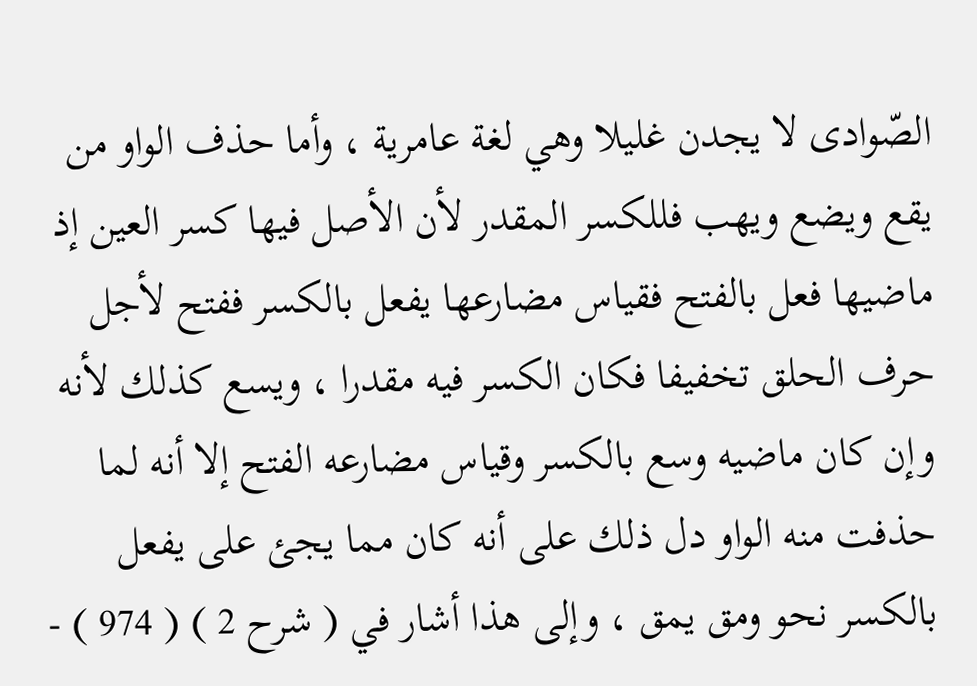الصّوادى لا يجدن غليلا وهي لغة عامرية ، وأما حذف الواو من يقع ويضع ويهب فللكسر المقدر لأن الأصل فيها كسر العين إذ ماضيها فعل بالفتح فقياس مضارعها يفعل بالكسر ففتح لأجل حرف الحلق تخفيفا فكان الكسر فيه مقدرا ، ويسع كذلك لأنه وإن كان ماضيه وسع بالكسر وقياس مضارعه الفتح إلا أنه لما حذفت منه الواو دل ذلك على أنه كان مما يجئ على يفعل بالكسر نحو ومق يمق ، وإلى هذا أشار في ( شرح 2 ) ( 974 ) -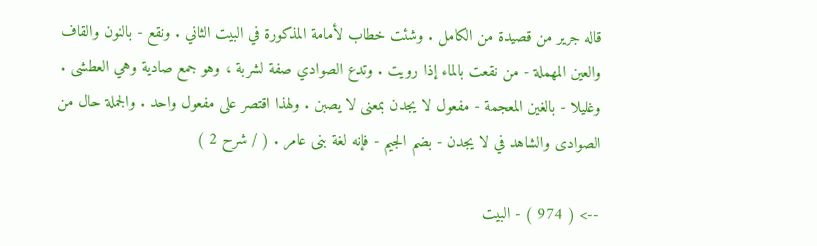قاله جرير من قصيدة من الكامل . وشئت خطاب لأمامة المذكورة في البيت الثاني . ونقع - بالنون والقاف والعين المهملة - من نقعت بالماء إذا رويت . وتدع الصوادي صفة لشربة ، وهو جمع صادية وهي العطشى . وغليلا - بالغين المعجمة - مفعول لا يجدن بمعنى لا يصبن . ولهذا اقتصر على مفعول واحد . والجملة حال من الصوادى والشاهد في لا يجدن - بضم الجيم - فإنه لغة بنى عامر . ( / شرح 2 )

--> ( 974 ) - البيت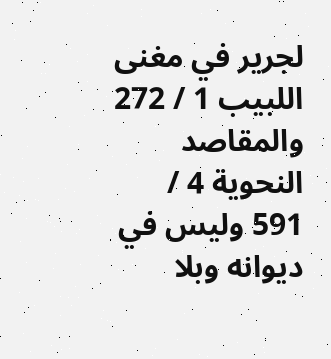لجرير في مغنى اللبيب 1 / 272 والمقاصد النحوية 4 / 591 وليس في ديوانه وبلا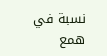نسبة في همع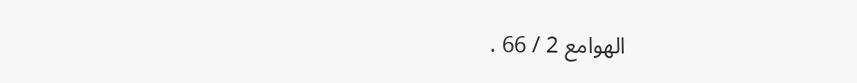الهوامع 2 / 66 .